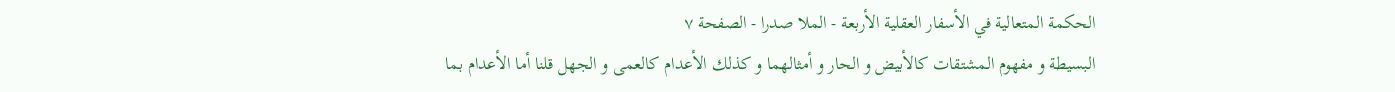الحكمة المتعالية في الأسفار العقلية الأربعة - الملا صدرا - الصفحة ٧
البسيطة و مفهوم المشتقات كالأبيض و الحار و أمثالهما و كذلك الأعدام كالعمى و الجهل قلنا أما الأعدام بما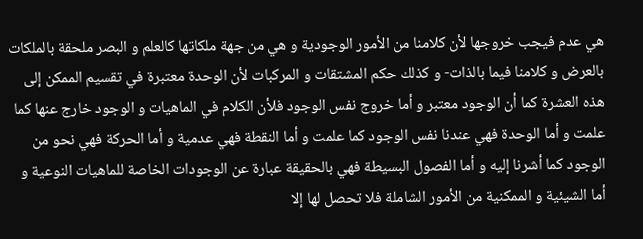هي عدم فيجب خروجها لأن كلامنا من الأمور الوجودية و هي من جهة ملكاتها كالعلم و البصر ملحقة بالملكات بالعرض و كلامنا فيما بالذات- و كذلك حكم المشتقات و المركبات لأن الوحدة معتبرة في تقسيم الممكن إلى هذه العشرة كما أن الوجود معتبر و أما خروج نفس الوجود فلأن الكلام في الماهيات و الوجود خارج عنها كما علمت و أما الوحدة فهي عندنا نفس الوجود كما علمت و أما النقطة فهي عدمية و أما الحركة فهي نحو من الوجود كما أشرنا إليه و أما الفصول البسيطة فهي بالحقيقة عبارة عن الوجودات الخاصة للماهيات النوعية و أما الشيئية و الممكنية من الأمور الشاملة فلا تحصل لها إلا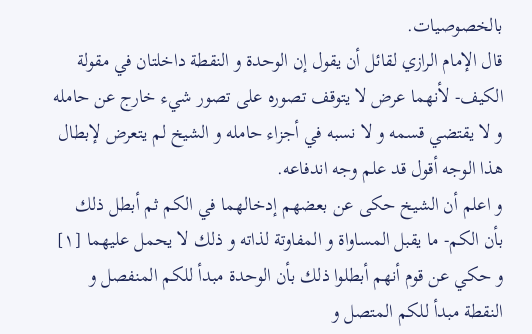بالخصوصيات.
قال الإمام الرازي لقائل أن يقول إن الوحدة و النقطة داخلتان في مقولة الكيف- لأنهما عرض لا يتوقف تصوره على تصور شيء خارج عن حامله و لا يقتضي قسمه و لا نسبه في أجزاء حامله و الشيخ لم يتعرض لإبطال هذا الوجه أقول قد علم وجه اندفاعه.
و اعلم أن الشيخ حكى عن بعضهم إدخالهما في الكم ثم أبطل ذلك بأن الكم- ما يقبل المساواة و المفاوتة لذاته و ذلك لا يحمل عليهما [١] و حكي عن قوم أنهم أبطلوا ذلك بأن الوحدة مبدأ للكم المنفصل و النقطة مبدأ للكم المتصل و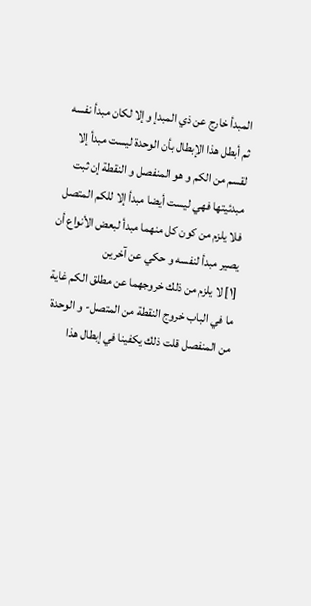المبدأ خارج عن ذي المبدإ و إلا لكان مبدأ نفسه ثم أبطل هذا الإبطال بأن الوحدة ليست مبدأ إلا لقسم من الكم و هو المنفصل و النقطة إن ثبت مبدئيتها فهي ليست أيضا مبدأ إلا للكم المتصل فلا يلزم من كون كل منهما مبدأ لبعض الأنواع أن يصير مبدأ لنفسه و حكي عن آخرين
[١] لا يلزم من ذلك خروجهما عن مطلق الكم غاية ما في الباب خروج النقطة من المتصل- و الوحدة من المنفصل قلت ذلك يكفينا في إبطال هذا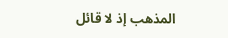المذهب إذ لا قائل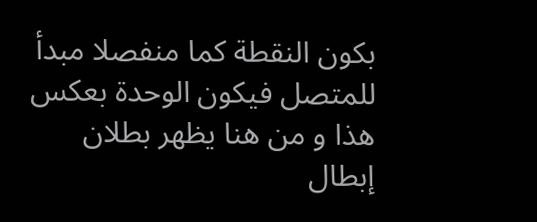بكون النقطة كما منفصلا مبدأ للمتصل فيكون الوحدة بعكس هذا و من هنا يظهر بطلان إبطال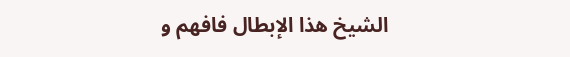الشيخ هذا الإبطال فافهم و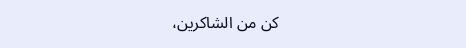كن من الشاكرين،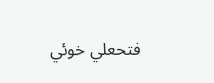فتحعلي خوئي